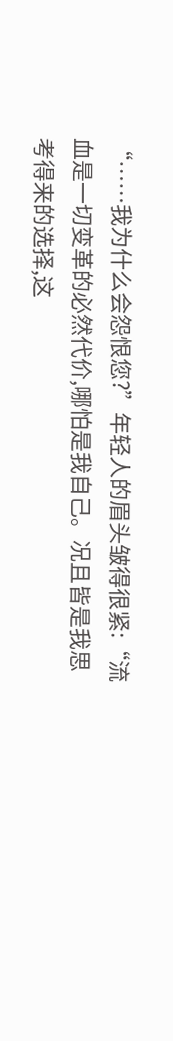“……我为什么会怨恨您?”年轻人的眉头皱得很紧:“流血是一切变革的必然代价,哪怕是我自己。况且皆是我思考得来的选择,这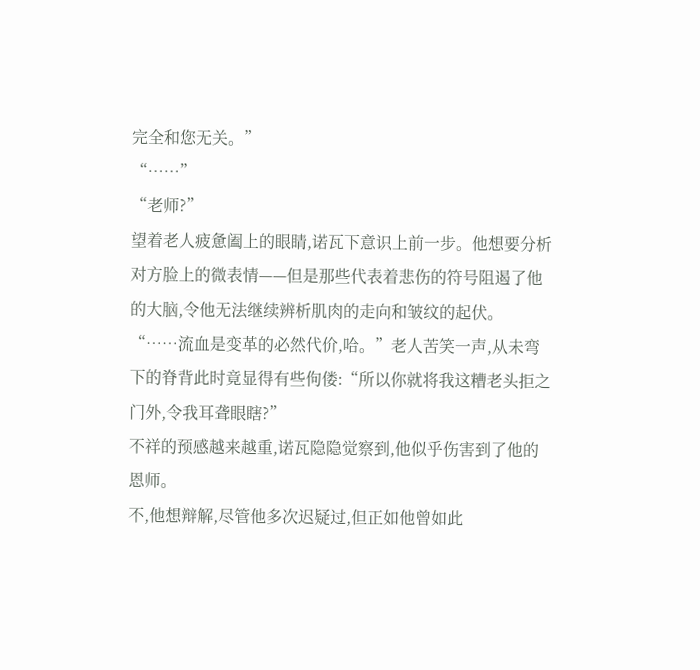完全和您无关。”
“……”
“老师?”
望着老人疲惫阖上的眼睛,诺瓦下意识上前一步。他想要分析对方脸上的微表情——但是那些代表着悲伤的符号阻遏了他的大脑,令他无法继续辨析肌肉的走向和皱纹的起伏。
“……流血是变革的必然代价,哈。”老人苦笑一声,从未弯下的脊背此时竟显得有些佝偻:“所以你就将我这糟老头拒之门外,令我耳聋眼瞎?”
不祥的预感越来越重,诺瓦隐隐觉察到,他似乎伤害到了他的恩师。
不,他想辩解,尽管他多次迟疑过,但正如他曾如此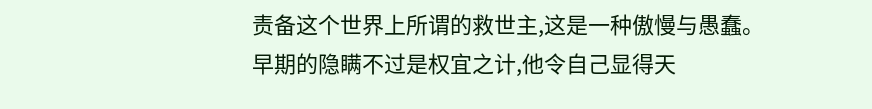责备这个世界上所谓的救世主,这是一种傲慢与愚蠢。
早期的隐瞒不过是权宜之计,他令自己显得天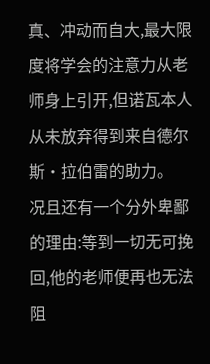真、冲动而自大,最大限度将学会的注意力从老师身上引开,但诺瓦本人从未放弃得到来自德尔斯·拉伯雷的助力。
况且还有一个分外卑鄙的理由:等到一切无可挽回,他的老师便再也无法阻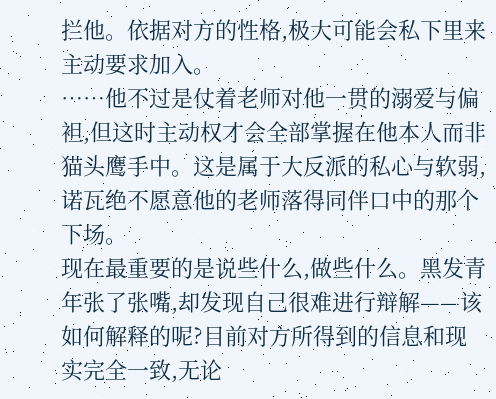拦他。依据对方的性格,极大可能会私下里来主动要求加入。
……他不过是仗着老师对他一贯的溺爱与偏袒,但这时主动权才会全部掌握在他本人而非猫头鹰手中。这是属于大反派的私心与软弱,诺瓦绝不愿意他的老师落得同伴口中的那个下场。
现在最重要的是说些什么,做些什么。黑发青年张了张嘴,却发现自己很难进行辩解——该如何解释的呢?目前对方所得到的信息和现实完全一致,无论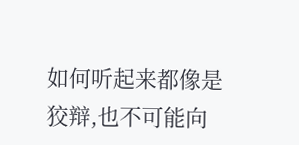如何听起来都像是狡辩,也不可能向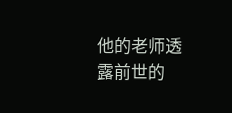他的老师透露前世的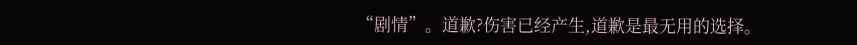“剧情”。道歉?伤害已经产生,道歉是最无用的选择。